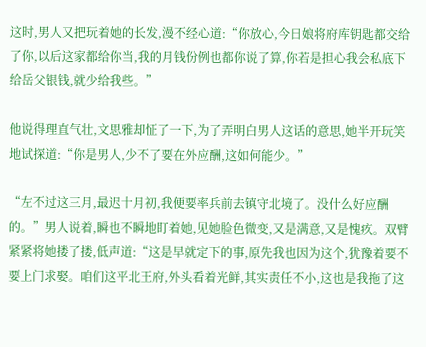这时,男人又把玩着她的长发,漫不经心道:“你放心,今日娘将府库钥匙都交给了你,以后这家都给你当,我的月钱份例也都你说了算,你若是担心我会私底下给岳父银钱,就少给我些。”

他说得理直气壮,文思雅却怔了一下,为了弄明白男人这话的意思,她半开玩笑地试探道:“你是男人,少不了要在外应酬,这如何能少。”

“左不过这三月,最迟十月初,我便要率兵前去镇守北境了。没什么好应酬的。”男人说着,瞬也不瞬地盯着她,见她脸色微变,又是满意,又是愧疚。双臂紧紧将她搂了搂,低声道:“这是早就定下的事,原先我也因为这个,犹豫着要不要上门求娶。咱们这平北王府,外头看着光鲜,其实责任不小,这也是我拖了这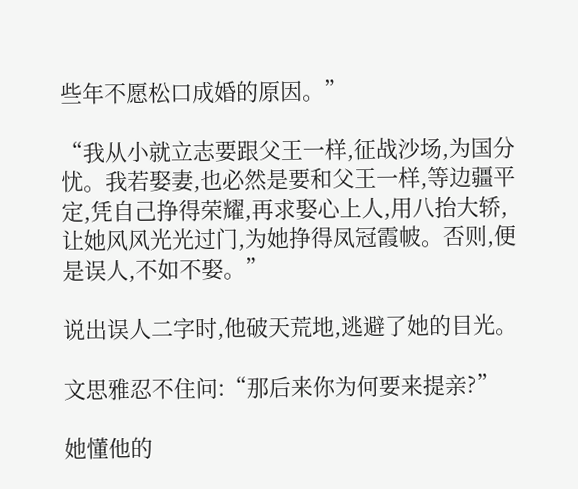些年不愿松口成婚的原因。”

“我从小就立志要跟父王一样,征战沙场,为国分忧。我若娶妻,也必然是要和父王一样,等边疆平定,凭自己挣得荣耀,再求娶心上人,用八抬大轿,让她风风光光过门,为她挣得凤冠霞帔。否则,便是误人,不如不娶。”

说出误人二字时,他破天荒地,逃避了她的目光。

文思雅忍不住问:“那后来你为何要来提亲?”

她懂他的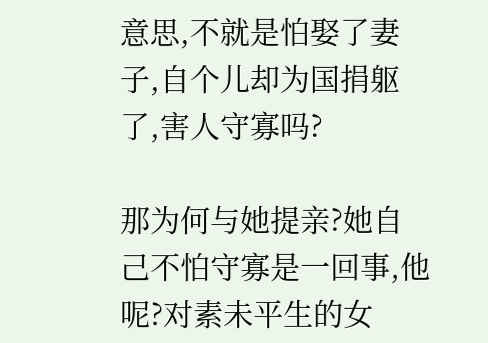意思,不就是怕娶了妻子,自个儿却为国捐躯了,害人守寡吗?

那为何与她提亲?她自己不怕守寡是一回事,他呢?对素未平生的女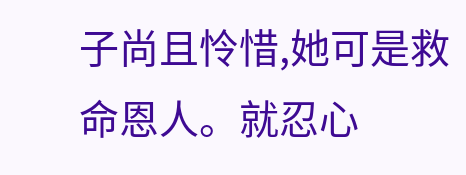子尚且怜惜,她可是救命恩人。就忍心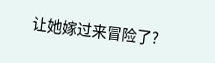让她嫁过来冒险了?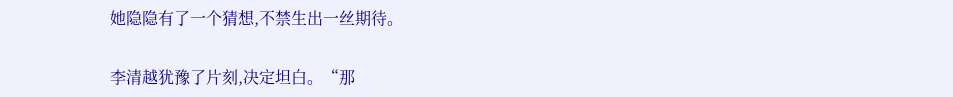她隐隐有了一个猜想,不禁生出一丝期待。

李清越犹豫了片刻,决定坦白。“那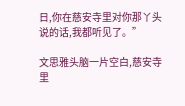日,你在慈安寺里对你那丫头说的话,我都听见了。”

文思雅头脑一片空白,慈安寺里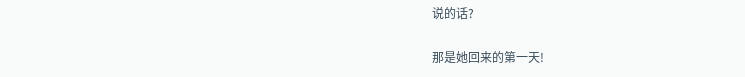说的话?

那是她回来的第一天!